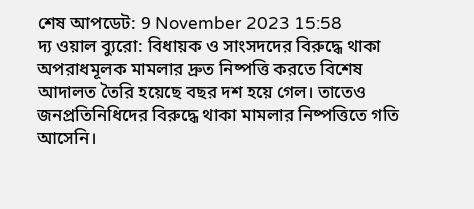শেষ আপডেট: 9 November 2023 15:58
দ্য ওয়াল ব্যুরো: বিধায়ক ও সাংসদদের বিরুদ্ধে থাকা অপরাধমূলক মামলার দ্রুত নিষ্পত্তি করতে বিশেষ আদালত তৈরি হয়েছে বছর দশ হয়ে গেল। তাতেও জনপ্রতিনিধিদের বিরুদ্ধে থাকা মামলার নিষ্পত্তিতে গতি আসেনি।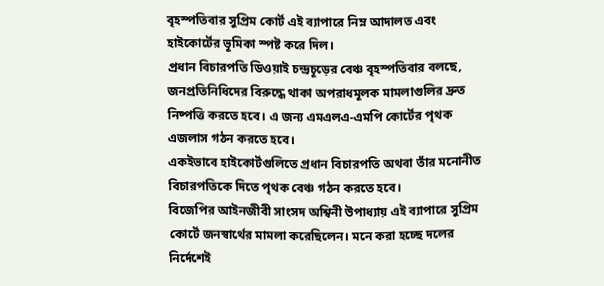বৃহস্পতিবার সুপ্রিম কোর্ট এই ব্যাপারে নিম্ন আদালত এবং হাইকোর্টের ভূমিকা স্পষ্ট করে দিল।
প্রধান বিচারপতি ডিওয়াই চন্দ্রচূড়ের বেঞ্চ বৃহস্পতিবার বলছে, জনপ্রতিনিধিদের বিরুদ্ধে থাকা অপরাধমূলক মামলাগুলির দ্রুত নিষ্পত্তি করতে হবে। এ জন্য এমএলএ-এমপি কোর্টের পৃথক এজলাস গঠন করতে হবে।
একইভাবে হাইকোর্টগুলিতে প্রধান বিচারপতি অথবা তাঁর মনোনীত বিচারপতিকে দিতে পৃথক বেঞ্চ গঠন করতে হবে।
বিজেপির আইনজীবী সাংসদ অশ্বিনী উপাধ্যায় এই ব্যাপারে সুপ্রিম কোর্টে জনস্বার্থের মামলা করেছিলেন। মনে করা হচ্ছে দলের নির্দেশেই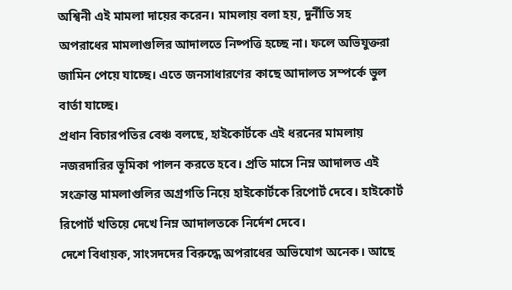অশ্বিনী এই মামলা দায়ের করেন। মামলায় বলা হয়, দুর্নীতি সহ অপরাধের মামলাগুলির আদালতে নিষ্পত্তি হচ্ছে না। ফলে অভিযুক্তরা জামিন পেয়ে যাচ্ছে। এতে জনসাধারণের কাছে আদালত সম্পর্কে ভুল বার্তা যাচ্ছে।
প্রধান বিচারপতির বেঞ্চ বলছে, হাইকোর্টকে এই ধরনের মামলায় নজরদারির ভূমিকা পালন করতে হবে। প্রতি মাসে নিম্ন আদালত এই সংক্রান্ত মামলাগুলির অগ্রগতি নিয়ে হাইকোর্টকে রিপোর্ট দেবে। হাইকোর্ট রিপোর্ট খতিয়ে দেখে নিম্ন আদালতকে নির্দেশ দেবে।
দেশে বিধায়ক, সাংসদদের বিরুদ্ধে অপরাধের অভিযোগ অনেক। আছে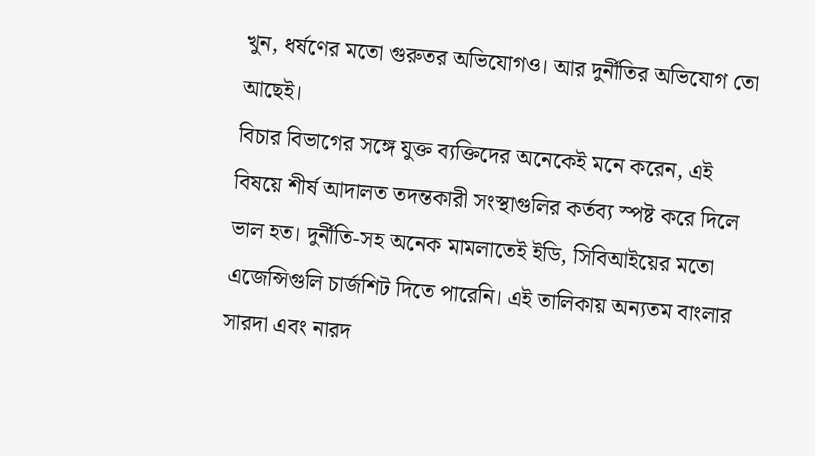খুন, ধর্ষণের মতো গুরুতর অভিযোগও। আর দুর্নীতির অভিযোগ তো আছেই।
বিচার বিভাগের সঙ্গে যুক্ত ব্যক্তিদের অনেকেই মনে করেন, এই বিষয়ে শীর্ষ আদালত তদন্তকারী সংস্থাগুলির কর্তব্য স্পষ্ট করে দিলে ভাল হত। দুর্নীতি-সহ অনেক মামলাতেই ইডি, সিবিআইয়ের মতো এজেন্সিগুলি চার্জশিট দিতে পারেনি। এই তালিকায় অন্যতম বাংলার সারদা এবং নারদ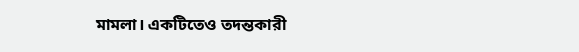মামলা। একটিতেও তদন্তকারী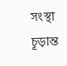সংস্থা চূড়ান্ত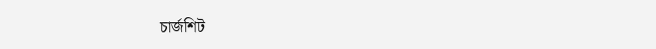চার্জশিট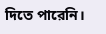দিতে পারেনি।